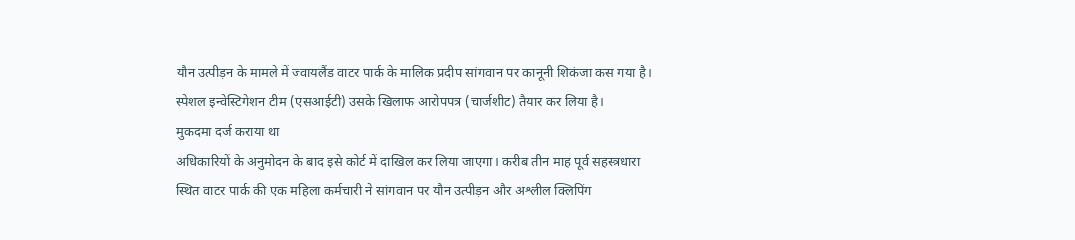यौन उत्पीड़न के मामले में ज्वायलैंड वाटर पार्क के मालिक प्रदीप सांगवान पर कानूनी शिकंजा कस गया है। स्पेशल इन्वेस्टिगेशन टीम (एसआईटी) उसके खिलाफ आरोपपत्र (चार्जशीट) तैयार कर लिया है।
मुकदमा दर्ज कराया था
अधिकारियों के अनुमोदन के बाद इसे कोर्ट में दाखिल कर लिया जाएगा। करीब तीन माह पूर्व सहस्त्रधारा स्थित वाटर पार्क की एक महिला कर्मचारी ने सांगवान पर यौन उत्पीड़न और अश्लील क्लिपिंग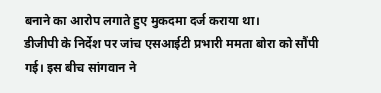बनाने का आरोप लगाते हुए मुकदमा दर्ज कराया था।
डीजीपी के निर्देश पर जांच एसआईटी प्रभारी ममता बोरा को सौंपी गई। इस बीच सांगवान ने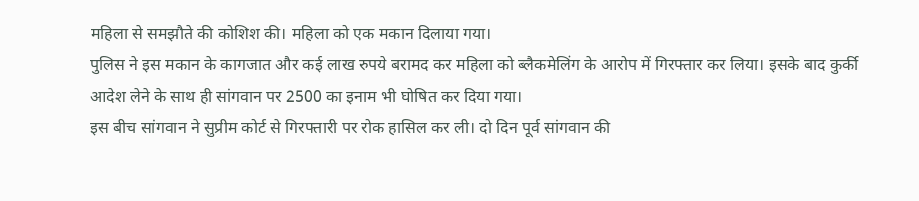महिला से समझौते की कोशिश की। महिला को एक मकान दिलाया गया।
पुलिस ने इस मकान के कागजात और कई लाख रुपये बरामद कर महिला को ब्लैकमेलिंग के आरोप में गिरफ्तार कर लिया। इसके बाद कुर्की आदेश लेने के साथ ही सांगवान पर 2500 का इनाम भी घोषित कर दिया गया।
इस बीच सांगवान ने सुप्रीम कोर्ट से गिरफ्तारी पर रोक हासिल कर ली। दो दिन पूर्व सांगवान की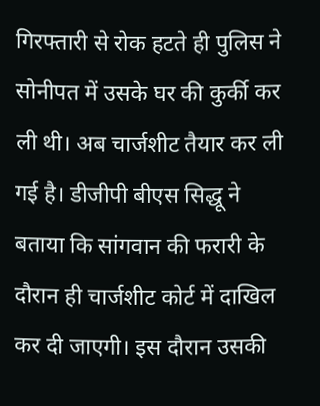गिरफ्तारी से रोक हटते ही पुलिस ने सोनीपत में उसके घर की कुर्की कर ली थी। अब चार्जशीट तैयार कर ली गई है। डीजीपी बीएस सिद्धू ने बताया कि सांगवान की फरारी के दौरान ही चार्जशीट कोर्ट में दाखिल कर दी जाएगी। इस दौरान उसकी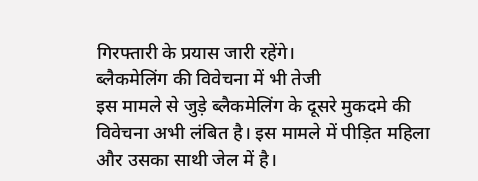गिरफ्तारी के प्रयास जारी रहेंगे।
ब्लैकमेलिंग की विवेचना में भी तेजी
इस मामले से जुड़े ब्लैकमेलिंग के दूसरे मुकदमे की विवेचना अभी लंबित है। इस मामले में पीड़ित महिला और उसका साथी जेल में है।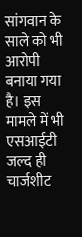सांगवान के साले को भी आरोपी बनाया गया है। इस मामले में भी एसआईटी जल्द ही चार्जशीट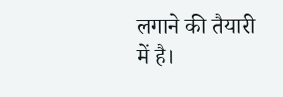लगाने की तैयारी में है।